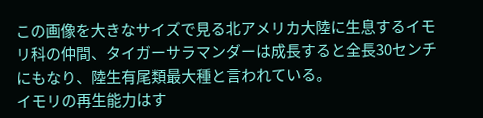この画像を大きなサイズで見る北アメリカ大陸に生息するイモリ科の仲間、タイガーサラマンダーは成長すると全長30センチにもなり、陸生有尾類最大種と言われている。
イモリの再生能力はす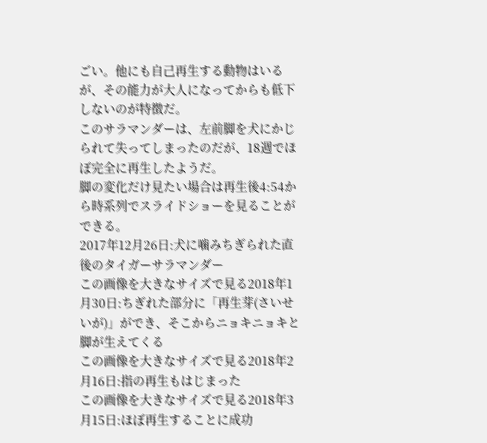ごい。他にも自己再生する動物はいるが、その能力が大人になってからも低下しないのが特徴だ。
このサラマンダーは、左前脚を犬にかじられて失ってしまったのだが、18週でほぼ完全に再生したようだ。
脚の変化だけ見たい場合は再生後4:54から時系列でスライドショーを見ることができる。
2017年12月26日:犬に噛みちぎられた直後のタイガーサラマンダー
この画像を大きなサイズで見る2018年1月30日:ちぎれた部分に「再生芽(さいせいが)」ができ、そこからニョキニョキと脚が生えてくる
この画像を大きなサイズで見る2018年2月16日:指の再生もはじまった
この画像を大きなサイズで見る2018年3月15日:ほぼ再生することに成功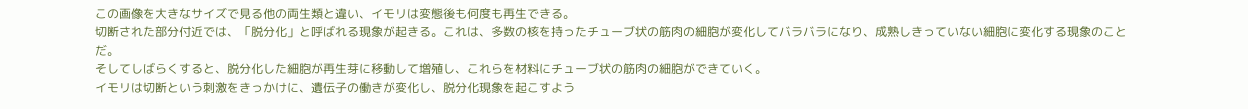この画像を大きなサイズで見る他の両生類と違い、イモリは変態後も何度も再生できる。
切断された部分付近では、「脱分化」と呼ばれる現象が起きる。これは、多数の核を持ったチューブ状の筋肉の細胞が変化してバラバラになり、成熟しきっていない細胞に変化する現象のことだ。
そしてしばらくすると、脱分化した細胞が再生芽に移動して増殖し、これらを材料にチューブ状の筋肉の細胞ができていく。
イモリは切断という刺激をきっかけに、遺伝子の働きが変化し、脱分化現象を起こすよう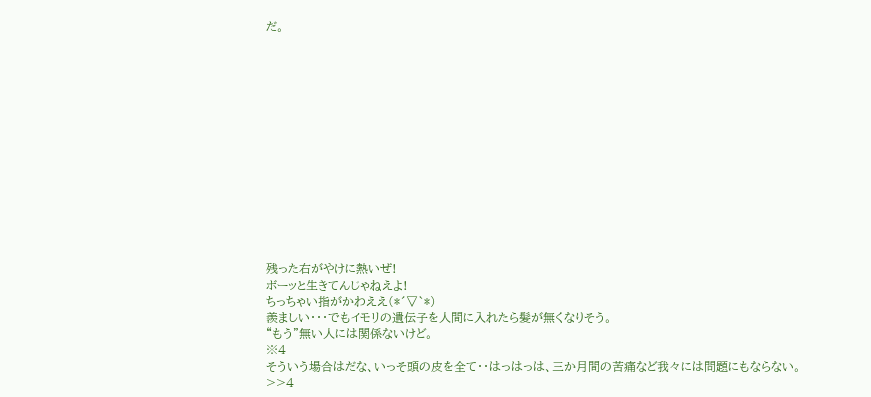だ。














残った右がやけに熱いぜ!
ボーッと生きてんじゃねえよ!
ちっちゃい指がかわええ(*´▽`*)
羨ましい・・・でもイモリの遺伝子を人間に入れたら髪が無くなりそう。
“もう”無い人には関係ないけど。
※4
そういう場合はだな、いっそ頭の皮を全て・・はっはっは、三か月間の苦痛など我々には問題にもならない。
>>4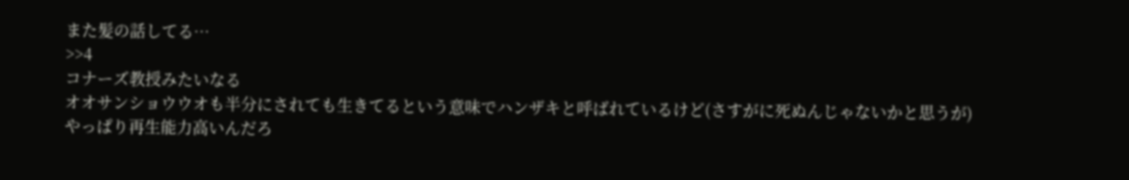また髪の話してる…
>>4
コナーズ教授みたいなる
オオサンショウウオも半分にされても生きてるという意味でハンザキと呼ばれているけど(さすがに死ぬんじゃないかと思うが)やっぱり再生能力高いんだろ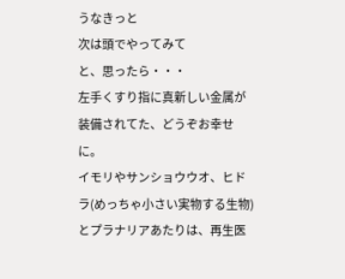うなきっと
次は頭でやってみて
と、思ったら・・・
左手くすり指に真新しい金属が装備されてた、どうぞお幸せに。
イモリやサンショウウオ、ヒドラ(めっちゃ小さい実物する生物)とプラナリアあたりは、再生医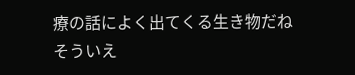療の話によく出てくる生き物だね
そういえ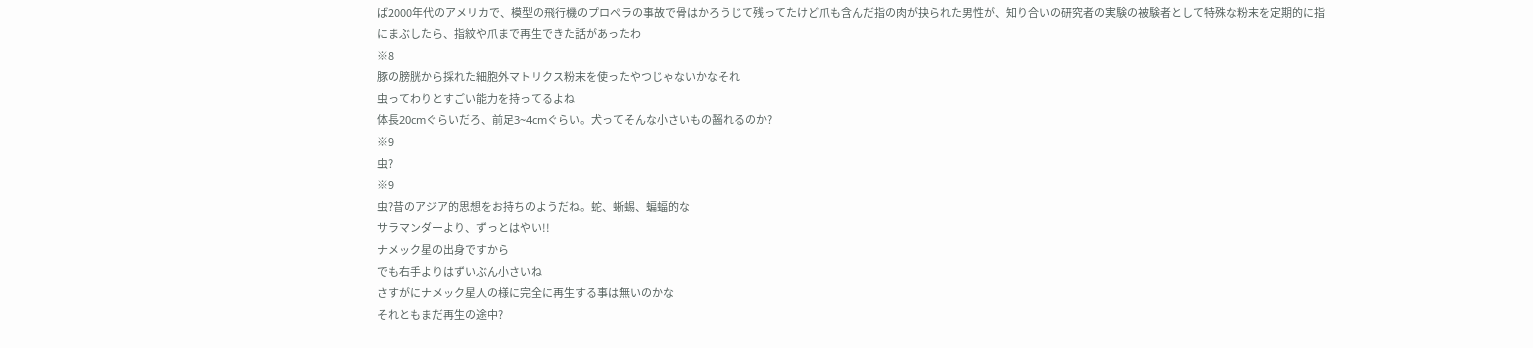ば2000年代のアメリカで、模型の飛行機のプロペラの事故で骨はかろうじて残ってたけど爪も含んだ指の肉が抉られた男性が、知り合いの研究者の実験の被験者として特殊な粉末を定期的に指にまぶしたら、指紋や爪まで再生できた話があったわ
※8
豚の膀胱から採れた細胞外マトリクス粉末を使ったやつじゃないかなそれ
虫ってわりとすごい能力を持ってるよね
体長20cmぐらいだろ、前足3~4cmぐらい。犬ってそんな小さいもの齧れるのか?
※9
虫?
※9
虫?昔のアジア的思想をお持ちのようだね。蛇、蜥蜴、蝙蝠的な
サラマンダーより、ずっとはやい!!
ナメック星の出身ですから
でも右手よりはずいぶん小さいね
さすがにナメック星人の様に完全に再生する事は無いのかな
それともまだ再生の途中?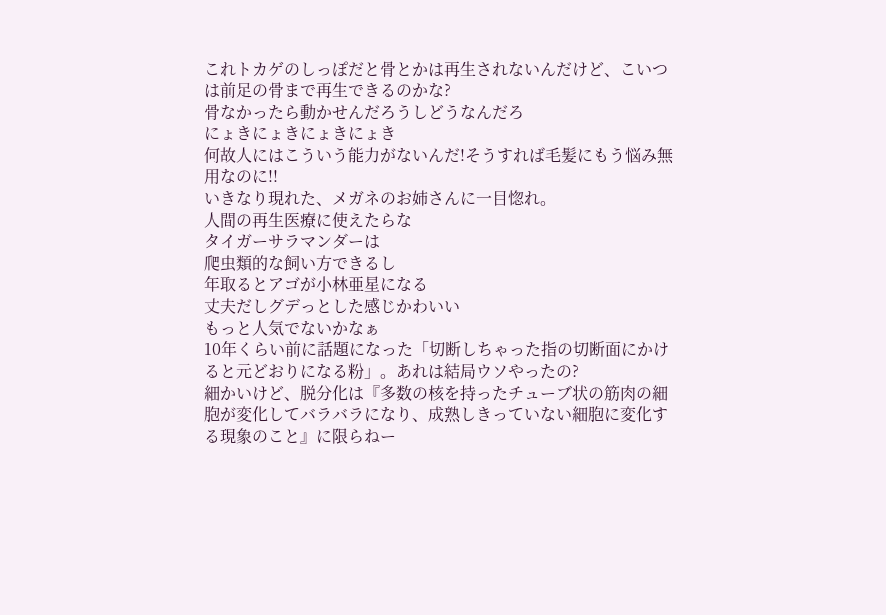これトカゲのしっぽだと骨とかは再生されないんだけど、こいつは前足の骨まで再生できるのかな?
骨なかったら動かせんだろうしどうなんだろ
にょきにょきにょきにょき
何故人にはこういう能力がないんだ!そうすれば毛髪にもう悩み無用なのに!!
いきなり現れた、メガネのお姉さんに一目惚れ。
人間の再生医療に使えたらな
タイガーサラマンダーは
爬虫類的な飼い方できるし
年取るとアゴが小林亜星になる
丈夫だしグデっとした感じかわいい
もっと人気でないかなぁ
10年くらい前に話題になった「切断しちゃった指の切断面にかけると元どおりになる粉」。あれは結局ウソやったの?
細かいけど、脱分化は『多数の核を持ったチューブ状の筋肉の細胞が変化してバラバラになり、成熟しきっていない細胞に変化する現象のこと』に限らねー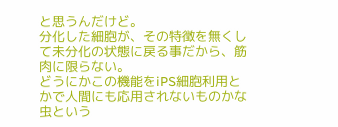と思うんだけど。
分化した細胞が、その特徴を無くして未分化の状態に戻る事だから、筋肉に限らない。
どうにかこの機能をiPS細胞利用とかで人間にも応用されないものかな
虫という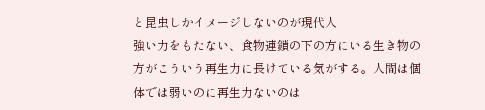と昆虫しかイメージしないのが現代人
強い力をもたない、食物連鎖の下の方にいる生き物の方がこういう再生力に長けている気がする。人間は個体では弱いのに再生力ないのは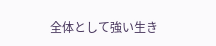全体として強い生き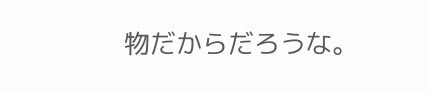物だからだろうな。